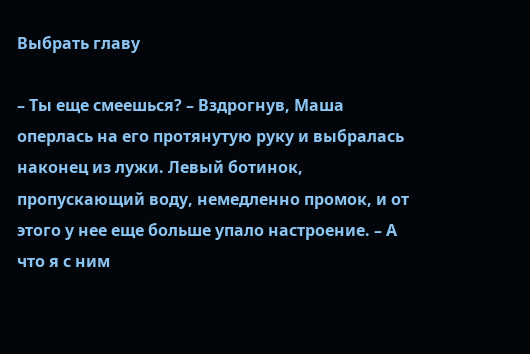Выбрать главу

– Ты еще смеешься? – Вздрогнув, Маша оперлась на его протянутую руку и выбралась наконец из лужи. Левый ботинок, пропускающий воду, немедленно промок, и от этого у нее еще больше упало настроение. – А что я с ним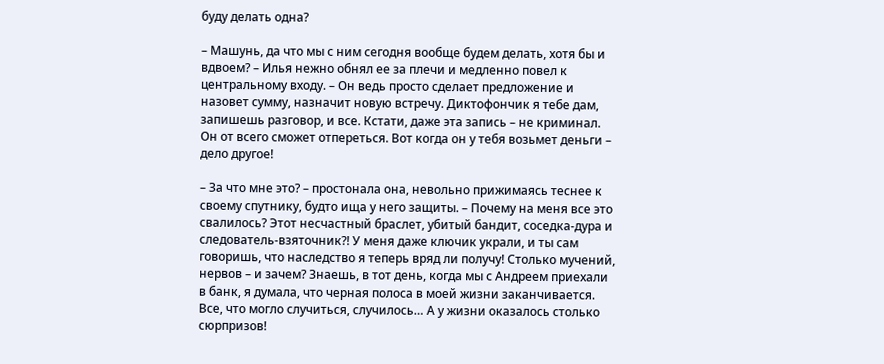буду делать одна?

– Машунь, да что мы с ним сегодня вообще будем делать, хотя бы и вдвоем? – Илья нежно обнял ее за плечи и медленно повел к центральному входу. – Он ведь просто сделает предложение и назовет сумму, назначит новую встречу. Диктофончик я тебе дам, запишешь разговор, и все. Кстати, даже эта запись – не криминал. Он от всего сможет отпереться. Вот когда он у тебя возьмет деньги – дело другое!

– За что мне это? – простонала она, невольно прижимаясь теснее к своему спутнику, будто ища у него защиты. – Почему на меня все это свалилось? Этот несчастный браслет, убитый бандит, соседка-дура и следователь-взяточник?! У меня даже ключик украли, и ты сам говоришь, что наследство я теперь вряд ли получу! Столько мучений, нервов – и зачем? Знаешь, в тот день, когда мы с Андреем приехали в банк, я думала, что черная полоса в моей жизни заканчивается. Все, что могло случиться, случилось… А у жизни оказалось столько сюрпризов!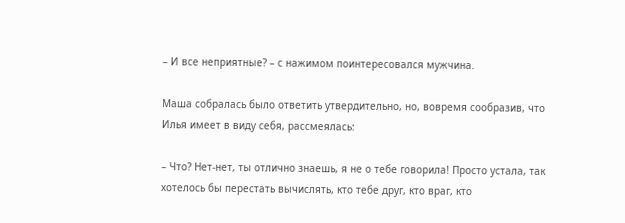– И все неприятные? – с нажимом поинтересовался мужчина.

Маша собралась было ответить утвердительно, но, вовремя сообразив, что Илья имеет в виду себя, рассмеялась:

– Что? Нет-нет, ты отлично знаешь, я не о тебе говорила! Просто устала, так хотелось бы перестать вычислять, кто тебе друг, кто враг, кто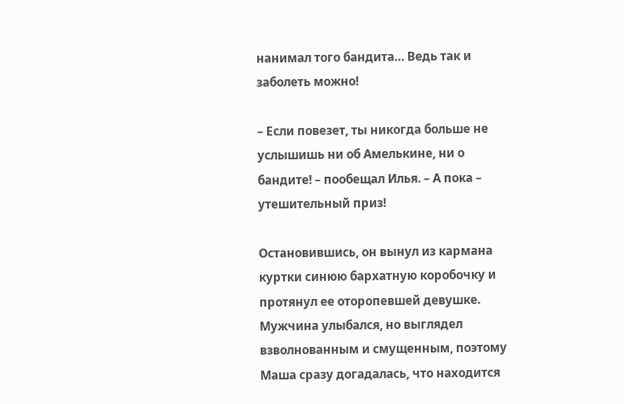нанимал того бандита… Ведь так и заболеть можно!

– Если повезет, ты никогда больше не услышишь ни об Амелькине, ни о бандите! – пообещал Илья. – А пока – утешительный приз!

Остановившись, он вынул из кармана куртки синюю бархатную коробочку и протянул ее оторопевшей девушке. Мужчина улыбался, но выглядел взволнованным и смущенным, поэтому Маша сразу догадалась, что находится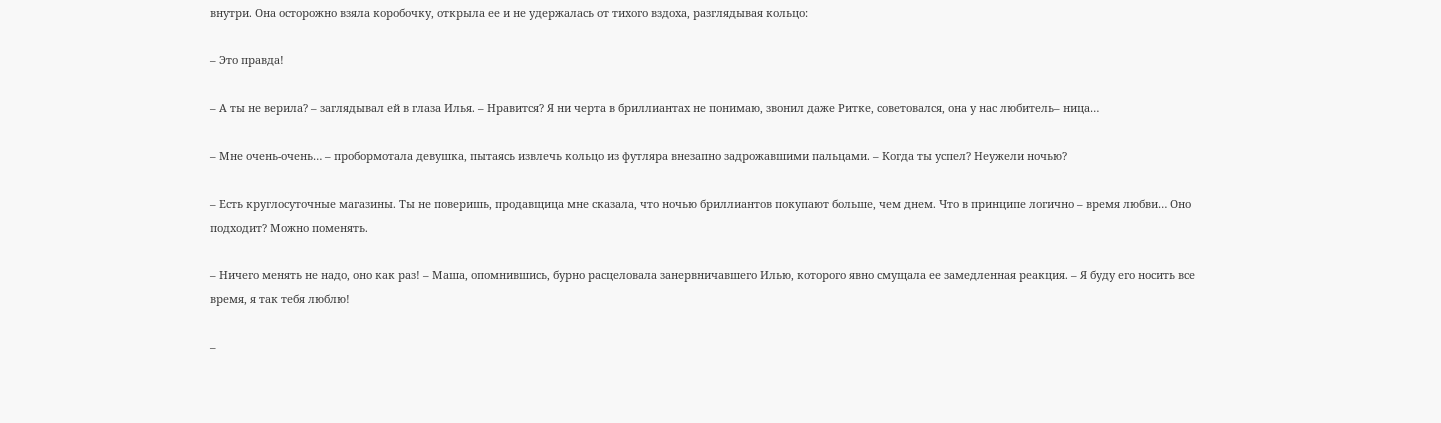внутри. Она осторожно взяла коробочку, открыла ее и не удержалась от тихого вздоха, разглядывая кольцо:

– Это правда!

– А ты не верила? – заглядывал ей в глаза Илья. – Нравится? Я ни черта в бриллиантах не понимаю, звонил даже Ритке, советовался, она у нас любитель– ница…

– Мне очень-очень… – пробормотала девушка, пытаясь извлечь кольцо из футляра внезапно задрожавшими пальцами. – Когда ты успел? Неужели ночью?

– Есть круглосуточные магазины. Ты не поверишь, продавщица мне сказала, что ночью бриллиантов покупают больше, чем днем. Что в принципе логично – время любви… Оно подходит? Можно поменять.

– Ничего менять не надо, оно как раз! – Маша, опомнившись, бурно расцеловала занервничавшего Илью, которого явно смущала ее замедленная реакция. – Я буду его носить все время, я так тебя люблю!

–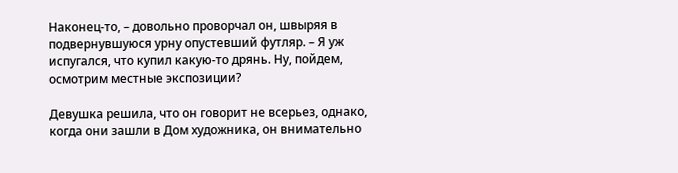Наконец-то, – довольно проворчал он, швыряя в подвернувшуюся урну опустевший футляр. – Я уж испугался, что купил какую-то дрянь. Ну, пойдем, осмотрим местные экспозиции?

Девушка решила, что он говорит не всерьез, однако, когда они зашли в Дом художника, он внимательно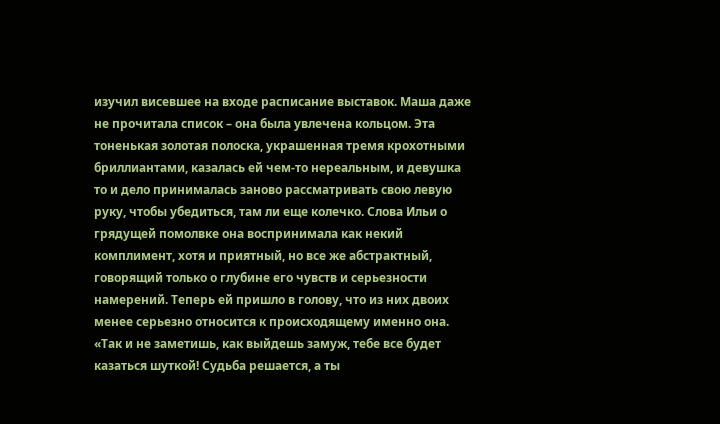изучил висевшее на входе расписание выставок. Маша даже не прочитала список – она была увлечена кольцом. Эта тоненькая золотая полоска, украшенная тремя крохотными бриллиантами, казалась ей чем-то нереальным, и девушка то и дело принималась заново рассматривать свою левую руку, чтобы убедиться, там ли еще колечко. Слова Ильи о грядущей помолвке она воспринимала как некий комплимент, хотя и приятный, но все же абстрактный, говорящий только о глубине его чувств и серьезности намерений. Теперь ей пришло в голову, что из них двоих менее серьезно относится к происходящему именно она. «Так и не заметишь, как выйдешь замуж, тебе все будет казаться шуткой! Судьба решается, а ты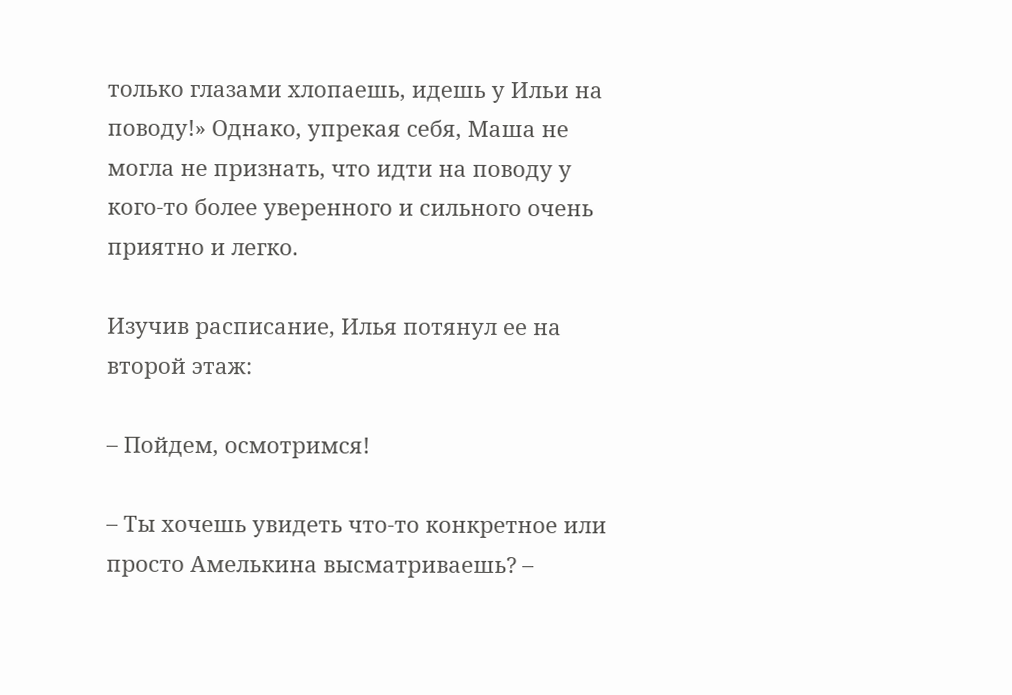только глазами хлопаешь, идешь у Ильи на поводу!» Однако, упрекая себя, Маша не могла не признать, что идти на поводу у кого-то более уверенного и сильного очень приятно и легко.

Изучив расписание, Илья потянул ее на второй этаж:

– Пойдем, осмотримся!

– Ты хочешь увидеть что-то конкретное или просто Амелькина высматриваешь? –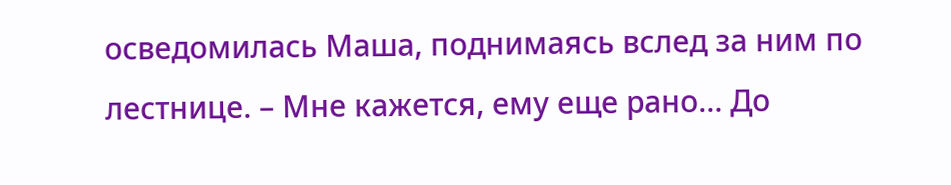осведомилась Маша, поднимаясь вслед за ним по лестнице. – Мне кажется, ему еще рано… До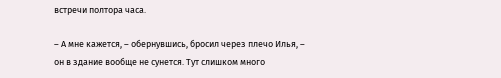встречи полтора часа.

– А мне кажется, – обернувшись, бросил через плечо Илья, – он в здание вообще не сунется. Тут слишком много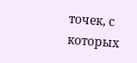точек, с которых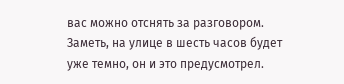вас можно отснять за разговором. Заметь, на улице в шесть часов будет уже темно, он и это предусмотрел.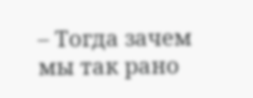– Тогда зачем мы так рано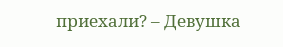приехали? – Девушка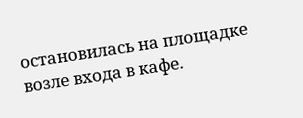остановилась на площадке возле входа в кафе.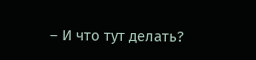– И что тут делать?